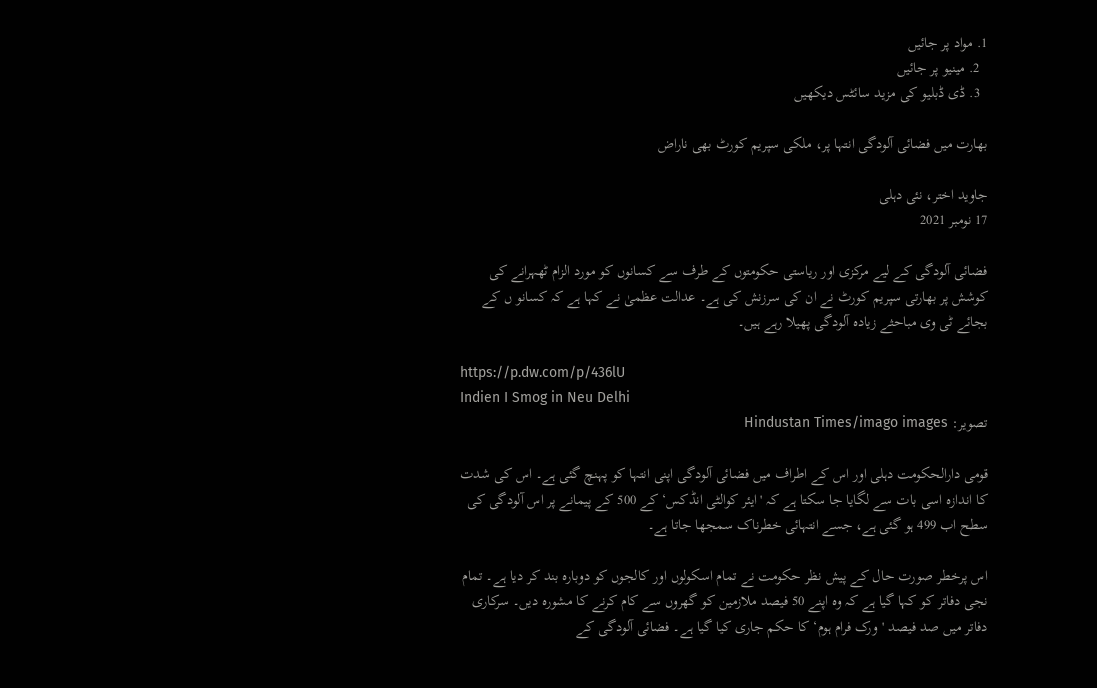1. مواد پر جائیں
  2. مینیو پر جائیں
  3. ڈی ڈبلیو کی مزید سائٹس دیکھیں

بھارت میں فضائی آلودگی انتہا پر، ملکی سپریم کورٹ بھی ناراض

جاوید اختر، نئی دہلی
17 نومبر 2021

فضائی آلودگی کے لیے مرکزی اور ریاستی حکومتوں کے طرف سے کسانوں کو مورد الزام ٹھہرانے کی کوشش پر بھارتی سپریم کورٹ نے ان کی سرزنش کی ہے۔ عدالت عظمیٰ نے کہا ہے کہ کسانو ں کے بجائے ٹی وی مباحثے زیادہ آلودگی پھیلا رہے ہیں۔

https://p.dw.com/p/436lU
Indien I Smog in Neu Delhi
تصویر: Hindustan Times/imago images

قومی دارالحکومت دہلی اور اس کے اطراف میں فضائی آلودگی اپنی انتہا کو پہنچ گئی ہے۔ اس کی شدت کا اندازہ اسی بات سے لگایا جا سکتا ہے کہ 'ایئر کوالٹی انڈکس‘ کے 500 کے پیمانے پر اس آلودگی کی سطح اب 499 ہو گئی ہے، جسے انتہائی خطرناک سمجھا جاتا ہے۔

اس پرخطر صورت حال کے پیش نظر حکومت نے تمام اسکولوں اور کالجوں کو دوبارہ بند کر دیا ہے۔ تمام نجی دفاتر کو کہا گیا ہے کہ وہ اپنے 50 فیصد ملازمین کو گھروں سے کام کرنے کا مشورہ دیں۔ سرکاری دفاتر میں صد فیصد 'ورک فرام ہوم‘ کا حکم جاری کیا گیا ہے۔ فضائی آلودگی کے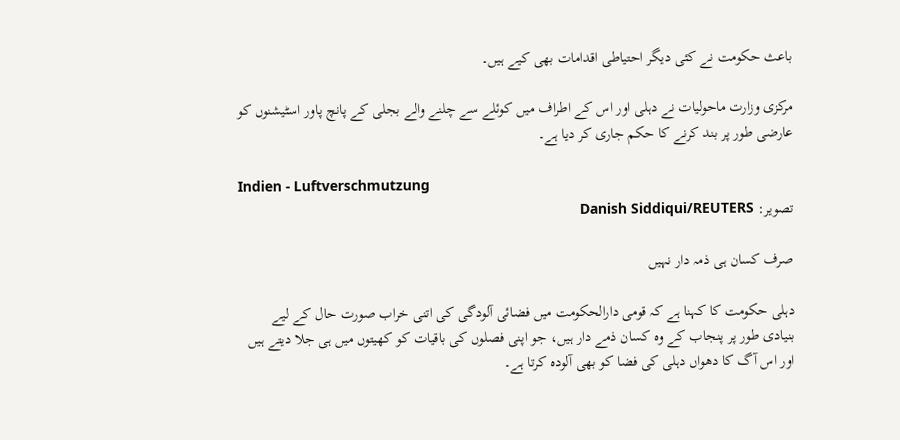باعث حکومت نے کئی دیگر احتیاطی اقدامات بھی کیے ہیں۔

مرکزی وزارت ماحولیات نے دہلی اور اس کے اطراف میں کوئلے سے چلنے والے بجلی کے پانچ پاور اسٹیشنوں کو عارضی طور پر بند کرنے کا حکم جاری کر دیا ہے۔

Indien - Luftverschmutzung
تصویر: Danish Siddiqui/REUTERS

صرف کسان ہی ذمہ دار نہیں

دہلی حکومت کا کہنا ہے کہ قومی دارالحکومت میں فضائی آلودگی کی اتنی خراب صورت حال کے لیے بنیادی طور پر پنجاب کے وہ کسان ذمے دار ہیں، جو اپنی فصلوں کی باقیات کو کھیتوں میں ہی جلا دیتے ہیں اور اس آگ کا دھواں دہلی کی فضا کو بھی آلودہ کرتا ہے۔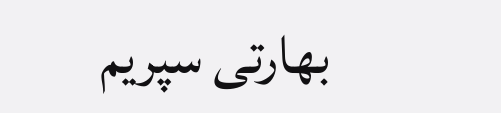بھارتی سپریم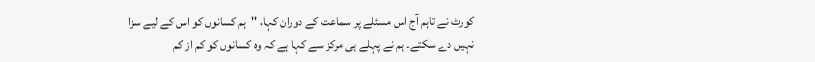کورٹ نے تاہم آج اس مسئلے پر سماعت کے دوران کہا، ''ہم کسانوں کو اس کے لیے سزا نہیں دے سکتے۔ ہم نے پہلے ہی مرکز سے کہا ہے کہ وہ کسانوں کو کم از کم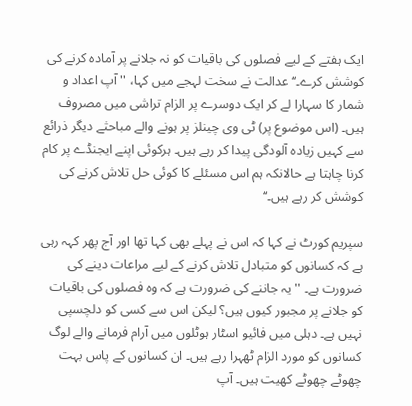ایک ہفتے کے لیے فصلوں کی باقیات کو نہ جلانے پر آمادہ کرنے کی کوشش کرے۔‘‘ عدالت نے سخت لہجے میں کہا، ''آپ اعداد و شمار کا سہارا لے کر ایک دوسرے پر الزام تراشی میں مصروف ہیں۔ (اس موضوع پر) ٹی وی چینلز پر ہونے والے مباحثے دیگر ذرائع سے کہیں زیادہ آلودگی پیدا کر رہے ہیں۔ ہرکوئی اپنے ایجنڈے پر کام کرنا چاہتا ہے حالانکہ ہم اس مسئلے کا کوئی حل تلاش کرنے کی کوشش کر رہے ہیں۔‘‘

سپریم کورٹ نے کہا کہ اس نے پہلے بھی کہا تھا اور آج پھر کہہ رہی ہے کہ کسانوں کو متبادل تلاش کرنے کے لیے مراعات دینے کی ضرورت ہے۔ ''یہ جاننے کی ضرورت ہے کہ وہ فصلوں کی باقیات کو جلانے پر مجبور کیوں ہیں؟ لیکن اس سے کسی کو دلچسپی نہیں ہے۔ دہلی میں فائیو اسٹار ہوٹلوں میں آرام فرمانے والے لوگ کسانوں کو مورد الزام ٹھہرا رہے ہیں۔ ان کسانوں کے پاس بہت چھوٹے چھوٹے کھیت ہیں۔ آپ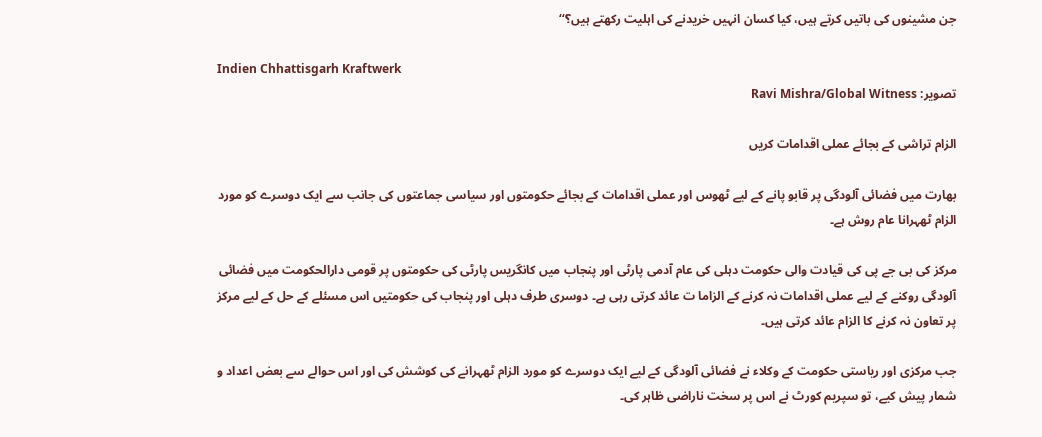جن مشینوں کی باتیں کرتے ہیں، کیا کسان انہیں خریدنے کی اہلیت رکھتے ہیں؟‘‘

Indien Chhattisgarh Kraftwerk
تصویر: Ravi Mishra/Global Witness

الزام تراشی کے بجائے عملی اقدامات کریں

بھارت میں فضائی آلودگی پر قابو پانے کے لیے ٹھوس اور عملی اقدامات کے بجائے حکومتوں اور سیاسی جماعتوں کی جانب سے ایک دوسرے کو مورد الزام ٹھہرانا عام روش ہے۔

مرکز کی بی جے پی کی قیادت والی حکومت دہلی کی عام آدمی پارٹی اور پنجاب میں کانگریس پارٹی کی حکومتوں پر قومی دارالحکومت میں فضائی آلودگی روکنے کے لیے عملی اقدامات نہ کرنے کے الزاما ت عائد کرتی رہی ہے۔ دوسری طرف دہلی اور پنجاب کی حکومتیں اس مسئلے کے حل کے لیے مرکز پر تعاون نہ کرنے کا الزام عائد کرتی ہیں۔

جب مرکزی اور ریاستی حکومت کے وکلاء نے فضائی آلودگی کے لیے ایک دوسرے کو مورد الزام ٹھہرانے کی کوشش کی اور اس حوالے سے بعض اعداد و شمار پیش کیے، تو سپریم کورٹ نے اس پر سخت ناراضی ظاہر کی۔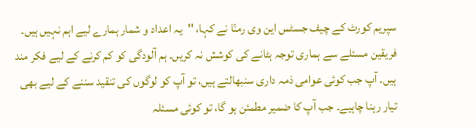سپریم کورٹ کے چیف جسٹس این وی رمنّا نے کہا، ''یہ اعداد و شمار ہمارے لیے اہم نہیں ہیں۔ فریقین مسئلے سے ہماری توجہ ہٹانے کی کوشش نہ کریں۔ ہم آلودگی کو کم کرنے کے لیے فکر مند ہیں۔ آپ جب کوئی عوامی ذمہ داری سنبھالتے ہیں، تو آپ کو لوگوں کی تنقید سننے کے لیے بھی تیار رہنا چاہیے۔ جب آپ کا ضمیر مطمئن ہو گا، تو کوئی مسئلہ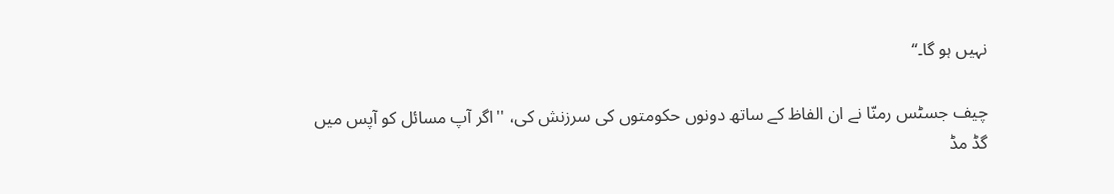نہیں ہو گا۔‘‘

چیف جسٹس رمنّا نے ان الفاظ کے ساتھ دونوں حکومتوں کی سرزنش کی، ''اگر آپ مسائل کو آپس میں گڈ مڈ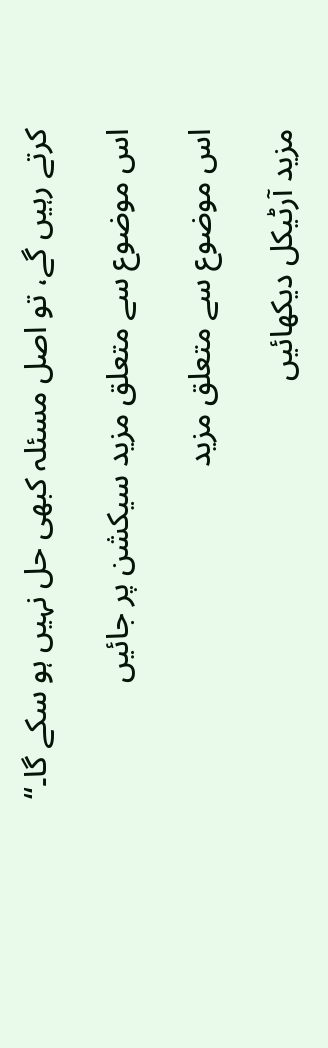کرتے رہیں گے، تو اصل مسئلہ کبھی حل نہیں ہو سکے گا۔‘‘

اس موضوع سے متعلق مزید سیکشن پر جائیں

اس موضوع سے متعلق مزید

مزید آرٹیکل دیکھائیں